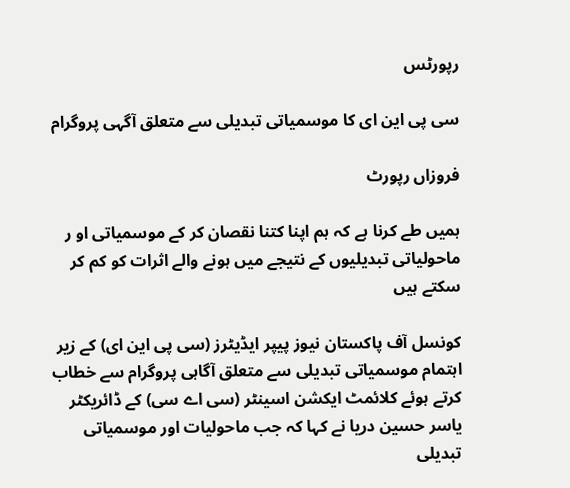رپورٹس

سی پی این ای کا موسمیاتی تبدیلی سے متعلق آگہی پروگرام

فروزاں رپورٹ

ہمیں طے کرنا ہے کہ ہم اپنا کتنا نقصان کر کے موسمیاتی او ر ماحولیاتی تبدیلیوں کے نتیجے میں ہونے والے اثرات کو کم کر سکتے ہیں

کونسل آف پاکستان نیوز پیپر ایڈیٹرز (سی پی این ای) کے زیر اہتمام موسمیاتی تبدیلی سے متعلق آگاہی پروگرام سے خطاب کرتے ہوئے کلائمٹ ایکشن اسینٹر (سی اے سی) کے ڈائریکٹر یاسر حسین دریا نے کہا کہ جب ماحولیات اور موسمیاتی تبدیلی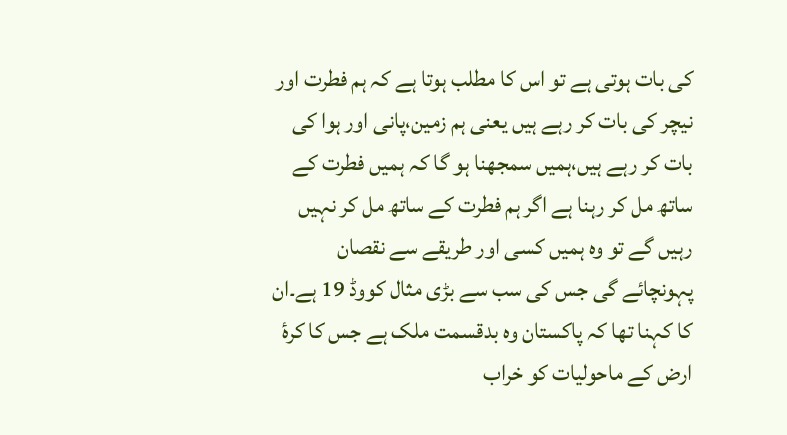کی بات ہوتی ہے تو اس کا مطلب ہوتا ہے کہ ہم فطرت اور نیچر کی بات کر رہے ہیں یعنی ہم زمین،پانی اور ہوا کی بات کر رہے ہیں،ہمیں سمجھنا ہو گا کہ ہمیں فطرت کے ساتھ مل کر رہنا ہے اگر ہم فطرت کے ساتھ مل کر نہیں رہیں گے تو وہ ہمیں کسی اور طریقے سے نقصان پہونچائے گی جس کی سب سے بڑی مثال کووڈ 19 ہے۔ان کا کہنا تھا کہ پاکستان وہ بدقسمت ملک ہے جس کا کرۂ ارض کے ماحولیات کو خراب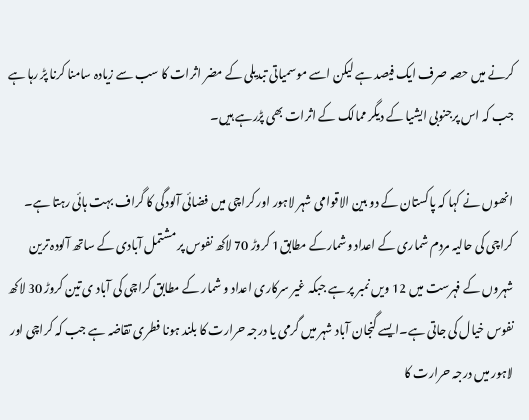کرنے میں حصہ صرف ایک فیصد ہے لیکن اسے موسمیاتی تبدیلی کے مضر اثرات کا سب سے زیادہ سامنا کرنا پڑ رہا ہے جب کہ اس پرجنوبی ایشیا کے دیگر ممالک کے اثرات بھی پڑرہے ہیں۔

انھوں نے کہا کہ پاکستان کے دو بین الاقوامی شہر لاہور اور کراچی میں فضائی آلودگی کا گراف بہت ہائی رہتا ہے۔ کراچی کی حالیہ مردم شماری کے اعداد وشمارکے مطابق1 کروڑ 70 لاکھ نفوس پر مشتمل آبادی کے ساتھ آلودہ ترین شہروں کے فہرست میں 12 ویں نمبر پر ہے جبکہ غیر سرکاری اعداد و شمار کے مطابق کراچی کی آباد ی تین کروڑ 30 لاکھ نفوس خیال کی جاتی ہے۔ایسے گنجان آباد شہر میں گرمی یا درجہ حرارت کا بلند ہونا فطری تقاضہ ہے جب کہ کراچی اور لاہور میں درجہ حرارت کا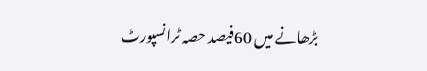بڑھانے میں 60فیصد حصہ ٹرانسپورٹ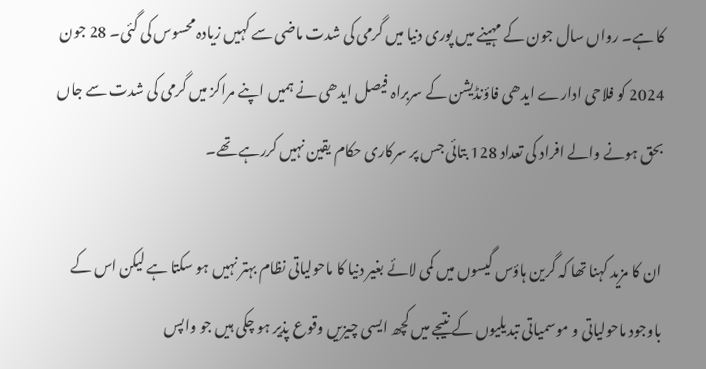کا ہے۔ رواں سال جون کے مہینے میں پوری دنیا میں گرمی کی شدت ماضی سے کہیں زیادہ محسوس کی گئی۔ 28 جون 2024 کو فلاحی ادارے ایدھی فاؤنڈیشن کے سربراہ فیصل ایدھی نے ہمیں اپنے مراکز میں گرمی کی شدت سے جاں بحق ہونے والے افراد کی تعداد 128 بتائی جس پر سرکاری حکام یقین نہیں کررہے تھے۔

ان کا مزید کہنا تھا کہ گرین ہاؤس گیسوں میں کمی لائے بغیر دنیا کا ماحولیاتی نظام بہتر نہیں ہو سکتا ہے لیکن اس کے باوجود ماحولیاتی و موسمیاتی تبدیلیوں کے نتیجے میں کچھ ایسی چیزیں وقوع پذیر ہو چکی ہیں جو واپس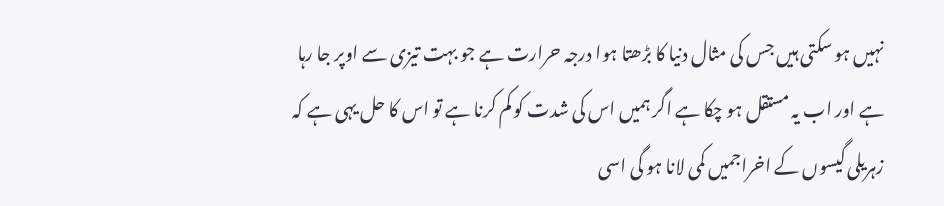نہیں ہو سکتی ہیں جس کی مثال دنیا کا بڑھتا ہوا درجہ حرارت ہے جو بہت تیزی سے اوپر جا رہا ہے اور اب یہ مستقل ہو چکا ہے اگر ہمیں اس کی شدت کو کم کرنا ہے تو اس کا حل یہی ہے کہ زہریلی گیسوں کے اخراجمیں کمی لانا ہو گی اسی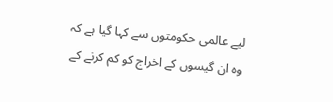لیے عالمی حکومتوں سے کہا گیا ہے کہ وہ ان گیسوں کے اخراج کو کم کرنے کے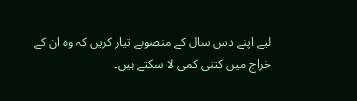لیے اپنے دس سال کے منصوبے تیار کریں کہ وہ ان کے خراج میں کتنی کمی لا سکتے ہیں۔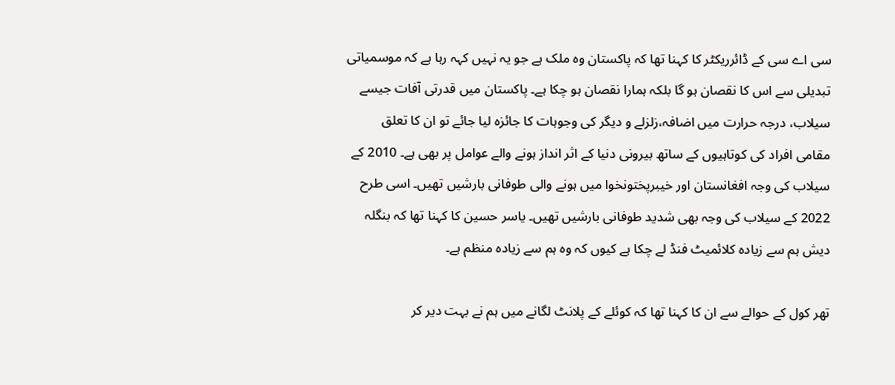سی اے سی کے ڈائرریکٹر کا کہنا تھا کہ پاکستان وہ ملک ہے جو یہ نہیں کہہ رہا ہے کہ موسمیاتی تبدیلی سے اس کا نقصان ہو گا بلکہ ہمارا نقصان ہو چکا ہے۔ پاکستان میں قدرتی آفات جیسے سیلاب، درجہ حرارت میں اضافہ،زلزلے و دیگر کی وجوہات کا جائزہ لیا جائے تو ان کا تعلق مقامی افراد کی کوتاہیوں کے ساتھ بیرونی دنیا کے اثر انداز ہونے والے عوامل پر بھی ہے۔ 2010 کے سیلاب کی وجہ افغانستان اور خیبرپختونخوا میں ہونے والی طوفانی بارشیں تھیں۔ اسی طرح 2022 کے سیلاب کی وجہ بھی شدید طوفانی بارشیں تھیں۔ یاسر حسین کا کہنا تھا کہ بنگلہ دیش ہم سے زیادہ کلائمیٹ فنڈ لے چکا ہے کیوں کہ وہ ہم سے زیادہ منظم ہے۔

تھر کول کے حوالے سے ان کا کہنا تھا کہ کوئلے کے پلانٹ لگانے میں ہم نے بہت دیر کر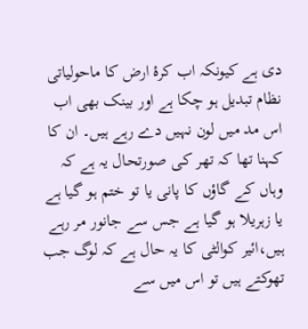دی ہے کیونکہ اب کرۂ ارض کا ماحولیاتی نظام تبدیل ہو چکا ہے اور بینک بھی اب اس مد میں لون نہیں دے رہے ہیں۔ ان کا کہنا تھا کہ تھر کی صورتحال یہ ہے کہ وہاں کے گاؤں کا پانی یا تو ختم ہو گیا ہے یا زہریلا ہو گیا ہے جس سے جانور مر رہے ہیں،ائیر کوالٹی کا یہ حال ہے کہ لوگ جب تھوکتے ہیں تو اس میں سے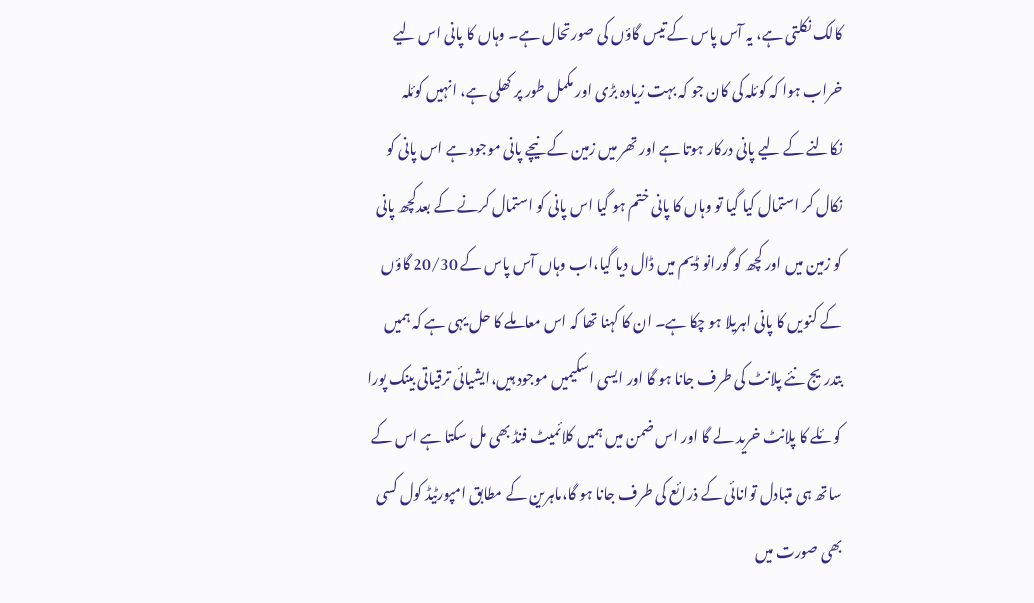کالک نکلتی ہے، یہ آس پاس کے تیس گاؤں کی صورتحال ہے۔ وہاں کا پانی اس لیے خراب ہوا کہ کوئلہ کی کان جو کہ بہت زیادہ بڑی اور مکمل طور پر کھلی ہے، انہیں کوئلہ نکالنے کے لیے پانی درکار ہوتا ہے اور تھر میں زمین کے نیچے پانی موجود ہے اس پانی کو نکال کر استمال کیا گیا تو وہاں کا پانی ختم ہو گیا اس پانی کو استمال کرنے کے بعدکچھ پانی کو زمین میں اور کچھ کو گورانو ڈیم میں ڈال دیا گیا،اب وہاں آس پاس کے 20/30 گاؤں کے کنویں کا پانی اہریلا ہو چکا ہے۔ ان کا کہنا تھا کہ اس معاملے کا حل یہی ہے کہ ہمیں بتدریج نئے پلانٹ کی طرف جانا ہو گا اور ایسی اسکیمیں موجود ہیں،ایشیائی ترقیاتی بینک پورا کوئلے کا پلانٹ خرید لے گا اور اس ضمن میں ہمیں کلائمیٹ فنڈ بھی مل سکتا ہے اس کے ساتھ ہی متبادل توانائی کے ذرائع کی طرف جانا ہو گا،ماہرین کے مطابق امپورٹیڈ کول کسی بھی صورت میں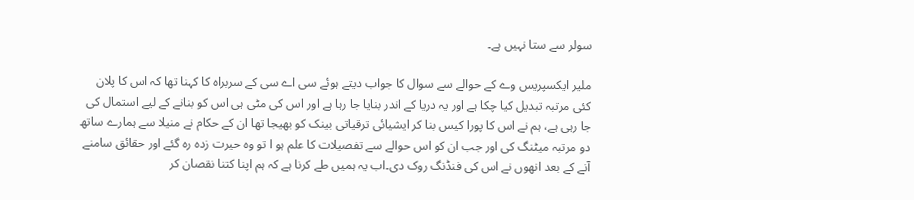سولر سے ستا نہیں ہے۔

ملیر ایکسپریس وے کے حوالے سے سوال کا جواب دیتے ہوئے سی اے سی کے سربراہ کا کہنا تھا کہ اس کا پلان کئی مرتبہ تبدیل کیا چکا ہے اور یہ دریا کے اندر بنایا جا رہا ہے اور اس کی مٹی ہی اس کو بنانے کے لیے استمال کی جا رہی ہے، ہم نے اس کا پورا کیس بنا کر ایشیائی ترقیاتی بینک کو بھیجا تھا ان کے حکام نے منیلا سے ہمارے ساتھ دو مرتبہ میٹنگ کی اور جب ان کو اس حوالے سے تفصیلات کا علم ہو ا تو وہ حیرت زدہ رہ گئے اور حقائق سامنے آنے کے بعد انھوں نے اس کی فنڈنگ روک دی۔اب یہ ہمیں طے کرنا ہے کہ ہم اپنا کتنا نقصان کر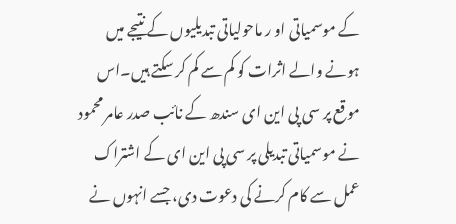کے موسمیاتی او ر ماحولیاتی تبدیلیوں کے نتیجے میں ہونے والے اثرات کو کم سے کم کر سکتے ہیں۔اس موقع پر سی پی این ای سندھ کے نائب صدر عامر محمود نے موسمیاتی تبدیلی پر سی پی این ای کے اشتراک عمل سے کام کرنے کی دعوت دی، جسے انہوں نے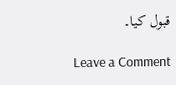قبول کیا۔

Leave a Comment